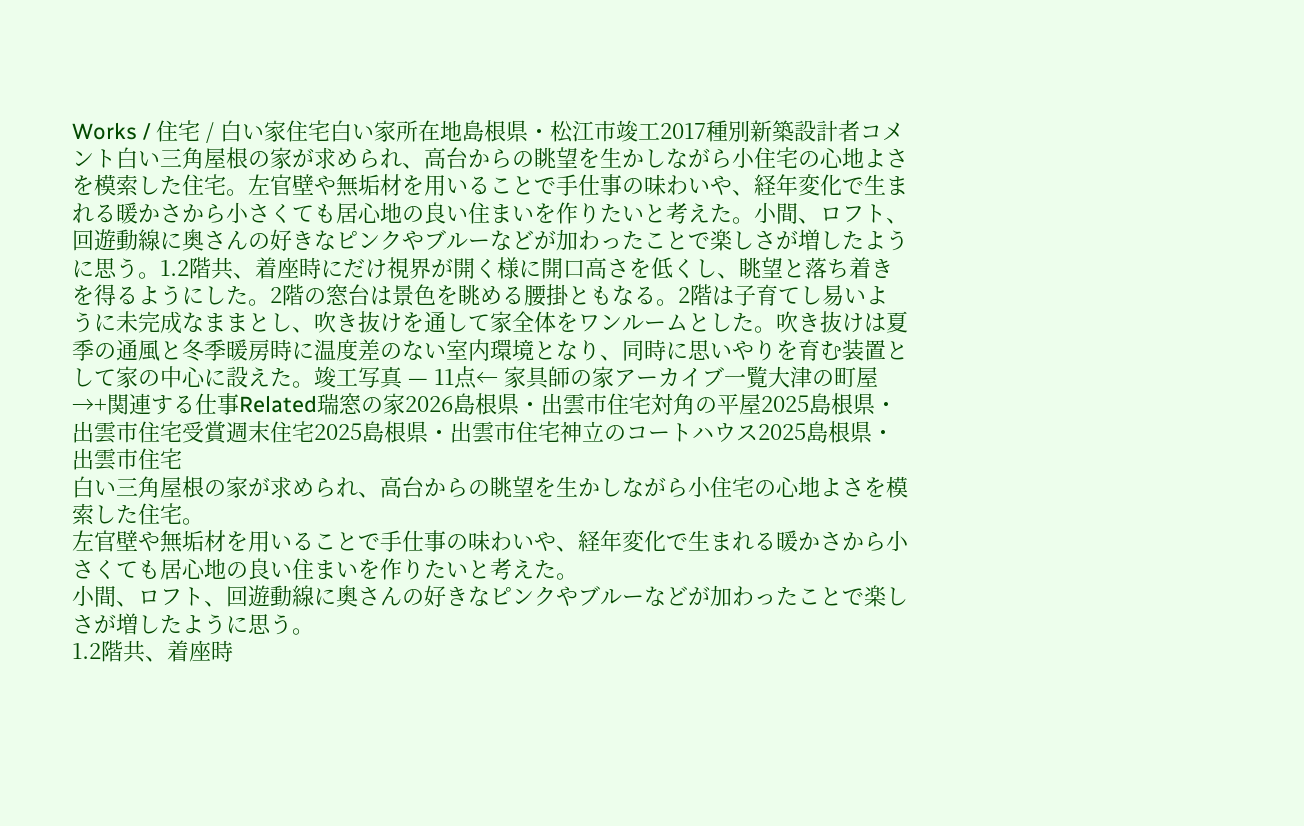Works / 住宅 / 白い家住宅白い家所在地島根県・松江市竣工2017種別新築設計者コメント白い三角屋根の家が求められ、高台からの眺望を生かしながら小住宅の心地よさを模索した住宅。左官壁や無垢材を用いることで手仕事の味わいや、経年変化で生まれる暖かさから小さくても居心地の良い住まいを作りたいと考えた。小間、ロフト、回遊動線に奥さんの好きなピンクやブルーなどが加わったことで楽しさが増したように思う。1.2階共、着座時にだけ視界が開く様に開口高さを低くし、眺望と落ち着きを得るようにした。2階の窓台は景色を眺める腰掛ともなる。2階は子育てし易いように未完成なままとし、吹き抜けを通して家全体をワンルームとした。吹き抜けは夏季の通風と冬季暖房時に温度差のない室内環境となり、同時に思いやりを育む装置として家の中心に設えた。竣工写真 — 11点← 家具師の家アーカイブ一覧大津の町屋 →+関連する仕事Related瑞窓の家2026島根県・出雲市住宅対角の平屋2025島根県・出雲市住宅受賞週末住宅2025島根県・出雲市住宅神立のコートハウス2025島根県・出雲市住宅
白い三角屋根の家が求められ、高台からの眺望を生かしながら小住宅の心地よさを模索した住宅。
左官壁や無垢材を用いることで手仕事の味わいや、経年変化で生まれる暖かさから小さくても居心地の良い住まいを作りたいと考えた。
小間、ロフト、回遊動線に奥さんの好きなピンクやブルーなどが加わったことで楽しさが増したように思う。
1.2階共、着座時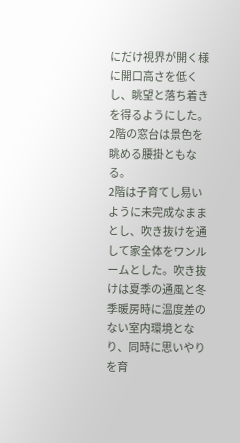にだけ視界が開く様に開口高さを低くし、眺望と落ち着きを得るようにした。2階の窓台は景色を眺める腰掛ともなる。
2階は子育てし易いように未完成なままとし、吹き抜けを通して家全体をワンルームとした。吹き抜けは夏季の通風と冬季暖房時に温度差のない室内環境となり、同時に思いやりを育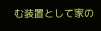む装置として家の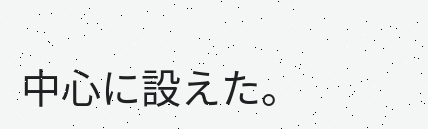中心に設えた。